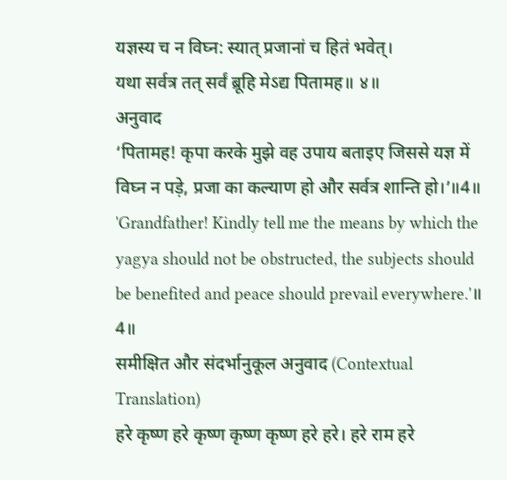यज्ञस्य च न विघ्न: स्यात् प्रजानां च हितं भवेत्।
यथा सर्वत्र तत् सर्वं ब्रूहि मेऽद्य पितामह॥ ४॥
अनुवाद
‘पितामह! कृपा करके मुझे वह उपाय बताइए जिससे यज्ञ में विघ्न न पड़े, प्रजा का कल्याण हो और सर्वत्र शान्ति हो।’॥4॥
'Grandfather! Kindly tell me the means by which the yagya should not be obstructed, the subjects should be benefited and peace should prevail everywhere.'॥ 4॥
समीक्षित और संदर्भानुकूल अनुवाद (Contextual Translation)
हरे कृष्ण हरे कृष्ण कृष्ण कृष्ण हरे हरे। हरे राम हरे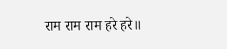राम राम राम हरे हरे॥